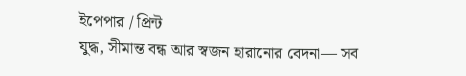ইপেপার / প্রিন্ট
যুদ্ধ, সীমান্ত বন্ধ আর স্বজন হারানোর বেদনা— সব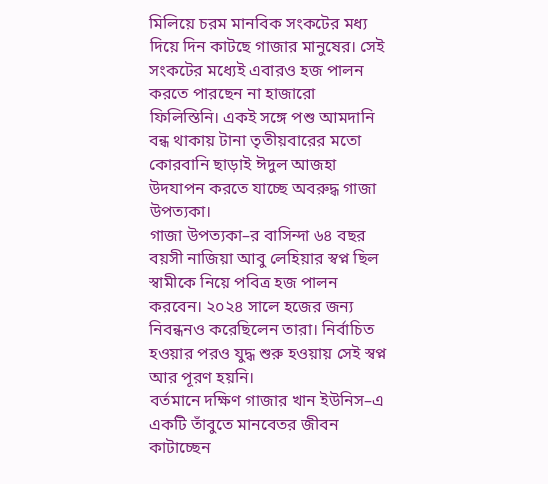মিলিয়ে চরম মানবিক সংকটের মধ্য দিয়ে দিন কাটছে গাজার মানুষের। সেই সংকটের মধ্যেই এবারও হজ পালন করতে পারছেন না হাজারো ফিলিস্তিনি। একই সঙ্গে পশু আমদানি বন্ধ থাকায় টানা তৃতীয়বারের মতো কোরবানি ছাড়াই ঈদুল আজহা উদযাপন করতে যাচ্ছে অবরুদ্ধ গাজা উপত্যকা।
গাজা উপত্যকা–র বাসিন্দা ৬৪ বছর বয়সী নাজিয়া আবু লেহিয়ার স্বপ্ন ছিল স্বামীকে নিয়ে পবিত্র হজ পালন করবেন। ২০২৪ সালে হজের জন্য নিবন্ধনও করেছিলেন তারা। নির্বাচিত হওয়ার পরও যুদ্ধ শুরু হওয়ায় সেই স্বপ্ন আর পূরণ হয়নি।
বর্তমানে দক্ষিণ গাজার খান ইউনিস–এ একটি তাঁবুতে মানবেতর জীবন কাটাচ্ছেন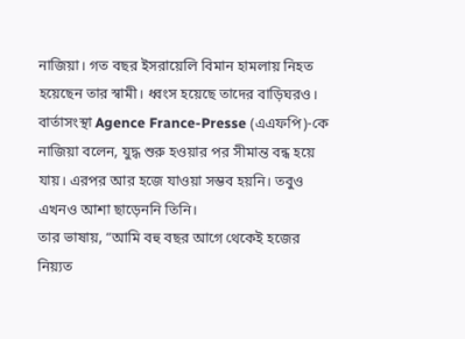নাজিয়া। গত বছর ইসরায়েলি বিমান হামলায় নিহত হয়েছেন তার স্বামী। ধ্বংস হয়েছে তাদের বাড়িঘরও।
বার্তাসংস্থা Agence France-Presse (এএফপি)-কে নাজিয়া বলেন, যুদ্ধ শুরু হওয়ার পর সীমান্ত বন্ধ হয়ে যায়। এরপর আর হজে যাওয়া সম্ভব হয়নি। তবুও এখনও আশা ছাড়েননি তিনি।
তার ভাষায়, “আমি বহু বছর আগে থেকেই হজের নিয়্যত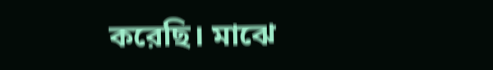করেছি। মাঝে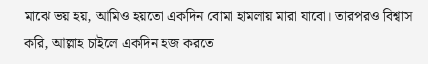মাঝে ভয় হয়, আমিও হয়তো একদিন বোমা হামলায় মারা যাবো। তারপরও বিশ্বাস করি, আল্লাহ চাইলে একদিন হজ করতে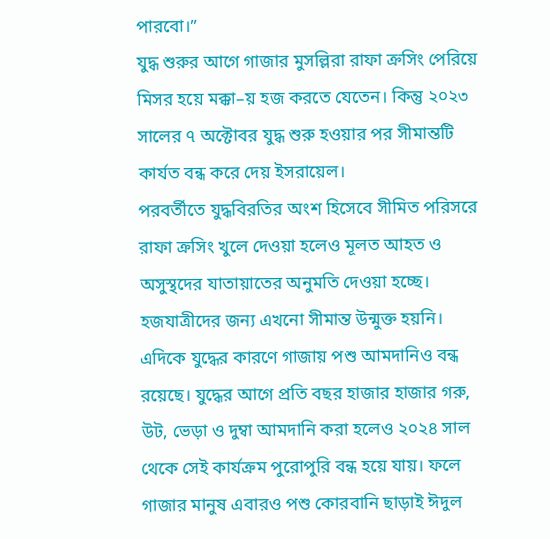পারবো।”
যুদ্ধ শুরুর আগে গাজার মুসল্লিরা রাফা ক্রসিং পেরিয়ে মিসর হয়ে মক্কা–য় হজ করতে যেতেন। কিন্তু ২০২৩ সালের ৭ অক্টোবর যুদ্ধ শুরু হওয়ার পর সীমান্তটি কার্যত বন্ধ করে দেয় ইসরায়েল।
পরবর্তীতে যুদ্ধবিরতির অংশ হিসেবে সীমিত পরিসরে রাফা ক্রসিং খুলে দেওয়া হলেও মূলত আহত ও অসুস্থদের যাতায়াতের অনুমতি দেওয়া হচ্ছে। হজযাত্রীদের জন্য এখনো সীমান্ত উন্মুক্ত হয়নি।
এদিকে যুদ্ধের কারণে গাজায় পশু আমদানিও বন্ধ রয়েছে। যুদ্ধের আগে প্রতি বছর হাজার হাজার গরু, উট, ভেড়া ও দুম্বা আমদানি করা হলেও ২০২৪ সাল থেকে সেই কার্যক্রম পুরোপুরি বন্ধ হয়ে যায়। ফলে গাজার মানুষ এবারও পশু কোরবানি ছাড়াই ঈদুল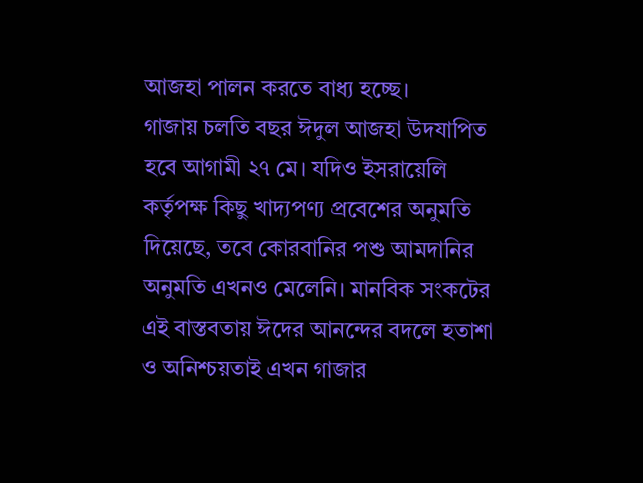আজহা পালন করতে বাধ্য হচ্ছে।
গাজায় চলতি বছর ঈদুল আজহা উদযাপিত হবে আগামী ২৭ মে। যদিও ইসরায়েলি কর্তৃপক্ষ কিছু খাদ্যপণ্য প্রবেশের অনুমতি দিয়েছে, তবে কোরবানির পশু আমদানির অনুমতি এখনও মেলেনি। মানবিক সংকটের এই বাস্তবতায় ঈদের আনন্দের বদলে হতাশা ও অনিশ্চয়তাই এখন গাজার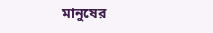মানুষের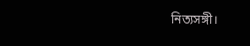নিত্যসঙ্গী।